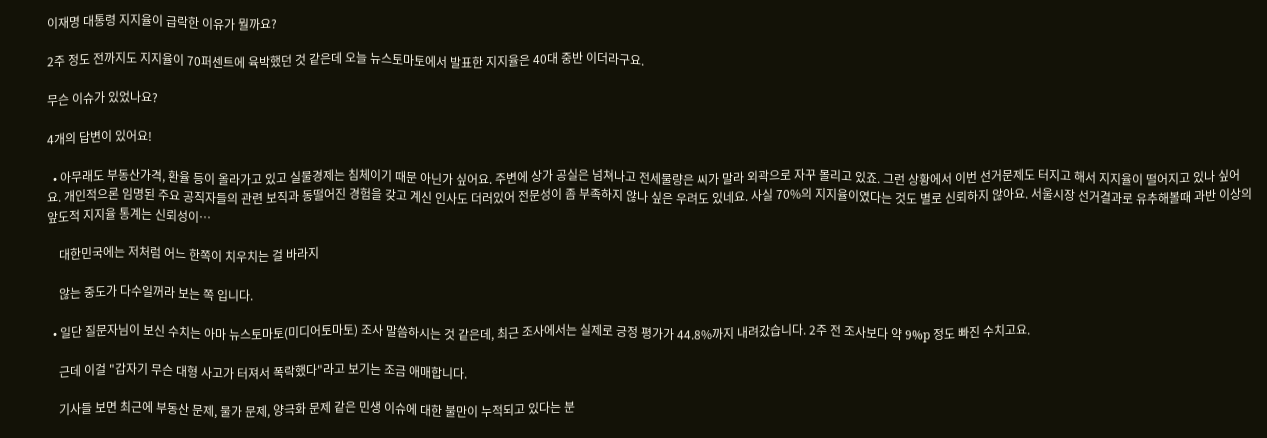이재명 대통령 지지율이 급락한 이유가 뭘까요?

2주 정도 전까지도 지지율이 70퍼센트에 육박했던 것 같은데 오늘 뉴스토마토에서 발표한 지지율은 40대 중반 이더라구요.

무슨 이슈가 있었나요?

4개의 답변이 있어요!

  • 아무래도 부동산가격, 환율 등이 올라가고 있고 실물경제는 침체이기 때문 아닌가 싶어요. 주변에 상가 공실은 넘쳐나고 전세물량은 씨가 말라 외곽으로 자꾸 몰리고 있죠. 그런 상황에서 이번 선거문제도 터지고 해서 지지율이 떨어지고 있나 싶어요. 개인적으론 임명된 주요 공직자들의 관련 보직과 동떨어진 경험을 갖고 계신 인사도 더러있어 전문성이 좀 부족하지 않나 싶은 우려도 있네요. 사실 70%의 지지율이였다는 것도 별로 신뢰하지 않아요. 서울시장 선거결과로 유추해볼때 과반 이상의 앞도적 지지율 통계는 신뢰성이…

    대한민국에는 저처럼 어느 한쪽이 치우치는 걸 바라지

    않는 중도가 다수일꺼라 보는 쪽 입니다.

  • 일단 질문자님이 보신 수치는 아마 뉴스토마토(미디어토마토) 조사 말씀하시는 것 같은데, 최근 조사에서는 실제로 긍정 평가가 44.8%까지 내려갔습니다. 2주 전 조사보다 약 9%p 정도 빠진 수치고요.

    근데 이걸 "갑자기 무슨 대형 사고가 터져서 폭락했다"라고 보기는 조금 애매합니다.

    기사들 보면 최근에 부동산 문제, 물가 문제, 양극화 문제 같은 민생 이슈에 대한 불만이 누적되고 있다는 분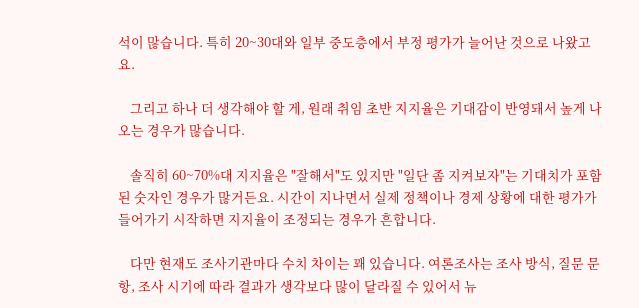석이 많습니다. 특히 20~30대와 일부 중도층에서 부정 평가가 늘어난 것으로 나왔고요.

    그리고 하나 더 생각해야 할 게, 원래 취임 초반 지지율은 기대감이 반영돼서 높게 나오는 경우가 많습니다.

    솔직히 60~70%대 지지율은 "잘해서"도 있지만 "일단 좀 지켜보자"는 기대치가 포함된 숫자인 경우가 많거든요. 시간이 지나면서 실제 정책이나 경제 상황에 대한 평가가 들어가기 시작하면 지지율이 조정되는 경우가 흔합니다.

    다만 현재도 조사기관마다 수치 차이는 꽤 있습니다. 여론조사는 조사 방식, 질문 문항, 조사 시기에 따라 결과가 생각보다 많이 달라질 수 있어서 뉴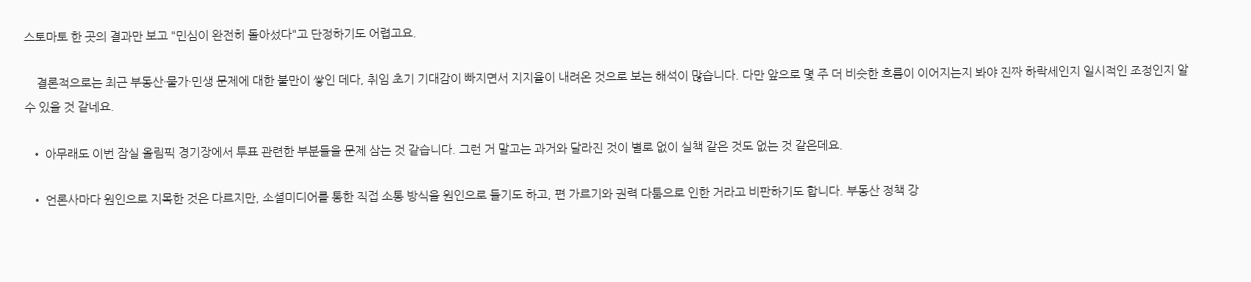스토마토 한 곳의 결과만 보고 "민심이 완전히 돌아섰다"고 단정하기도 어렵고요.

    결론적으로는 최근 부동산·물가·민생 문제에 대한 불만이 쌓인 데다, 취임 초기 기대감이 빠지면서 지지율이 내려온 것으로 보는 해석이 많습니다. 다만 앞으로 몇 주 더 비슷한 흐름이 이어지는지 봐야 진짜 하락세인지 일시적인 조정인지 알 수 있을 것 같네요.

  • 아무래도 이번 잠실 올림픽 경기장에서 투표 관련한 부분들을 문제 삼는 것 같습니다. 그런 거 말고는 과거와 달라진 것이 별로 없이 실책 같은 것도 없는 것 같은데요.

  • 언론사마다 원인으로 지목한 것은 다르지만, 소셜미디어를 통한 직접 소통 방식을 원인으로 들기도 하고, 편 가르기와 권력 다툼으로 인한 거라고 비판하기도 합니다. 부동산 정책 강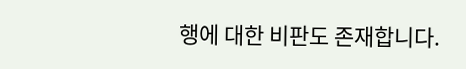행에 대한 비판도 존재합니다.